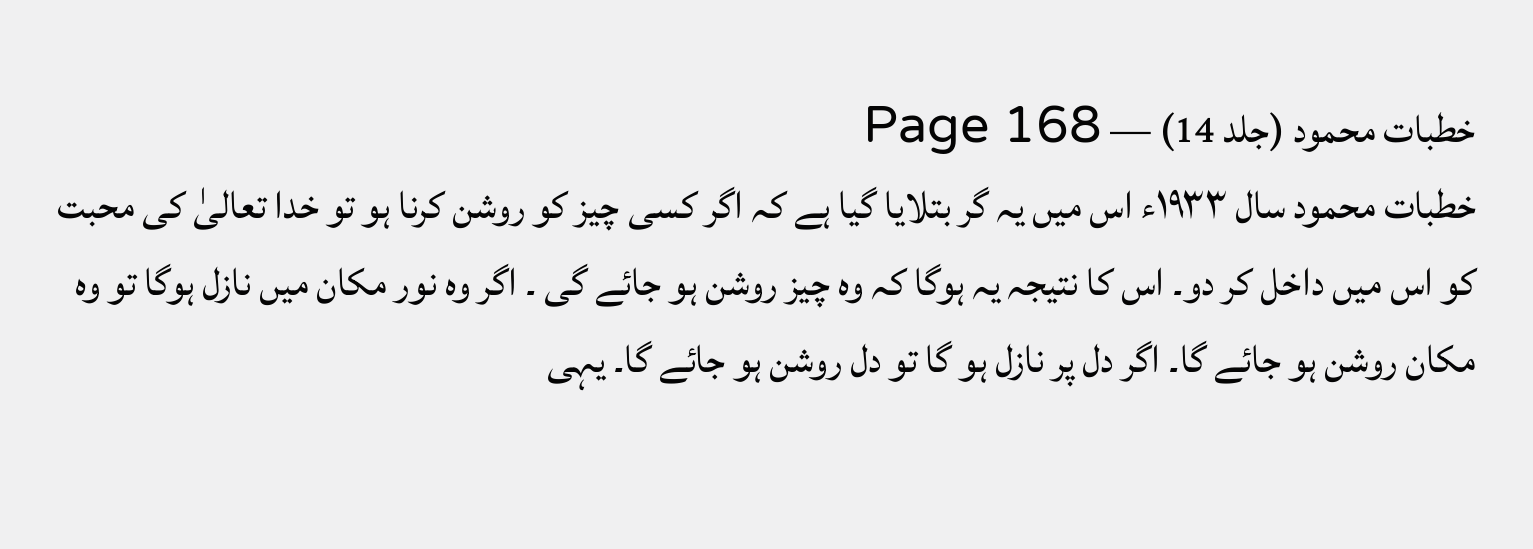خطبات محمود (جلد 14) — Page 168
خطبات محمود سال ۱۹۳۳ء اس میں یہ گر بتلایا گیا ہے کہ اگر کسی چیز کو روشن کرنا ہو تو خدا تعالیٰ کی محبت کو اس میں داخل کر دو۔ اس کا نتیجہ یہ ہوگا کہ وہ چیز روشن ہو جائے گی ۔ اگر وہ نور مکان میں نازل ہوگا تو وہ مکان روشن ہو جائے گا۔ اگر دل پر نازل ہو گا تو دل روشن ہو جائے گا۔ یہی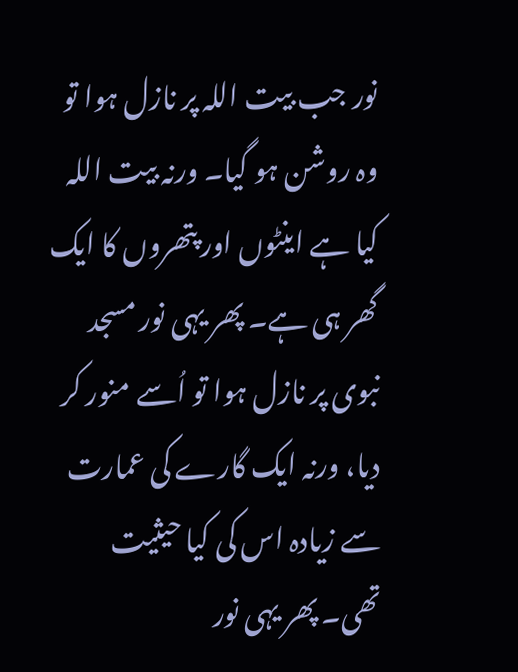نور جب بیت اللہ پر نازل ہوا تو وہ روشن ہو گیا۔ ورنہ بیت اللہ کیا ہے اینٹوں اور پتھروں کا ایک گھر ہی ہے۔ پھر یہی نور مسجد نبوی پر نازل ہوا تو اُسے منور کر دیا، ورنہ ایک گارے کی عمارت سے زیادہ اس کی کیا حیثیت تھی۔ پھر یہی نور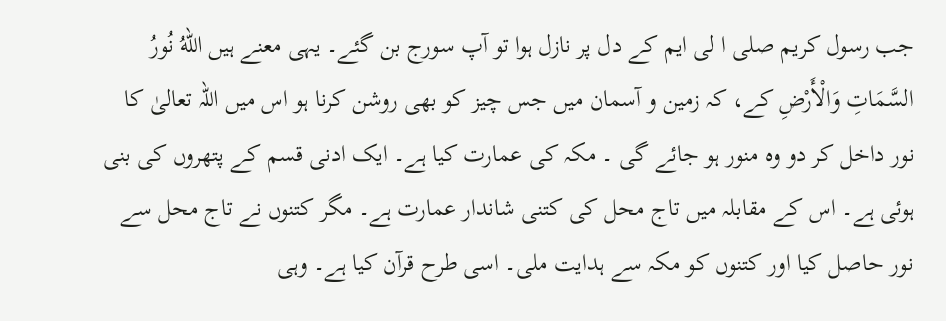جب رسول کریم صلی ا لی ایم کے دل پر نازل ہوا تو آپ سورج بن گئے۔ یہی معنے ہیں اللهُ نُورُ السَّمَاتِ وَالْأَرْضِ کے، کہ زمین و آسمان میں جس چیز کو بھی روشن کرنا ہو اس میں اللہ تعالیٰ کا نور داخل کر دو وہ منور ہو جائے گی ۔ مکہ کی عمارت کیا ہے۔ ایک ادنی قسم کے پتھروں کی بنی ہوئی ہے۔ اس کے مقابلہ میں تاج محل کی کتنی شاندار عمارت ہے۔ مگر کتنوں نے تاج محل سے نور حاصل کیا اور کتنوں کو مکہ سے ہدایت ملی۔ اسی طرح قرآن کیا ہے۔ وہی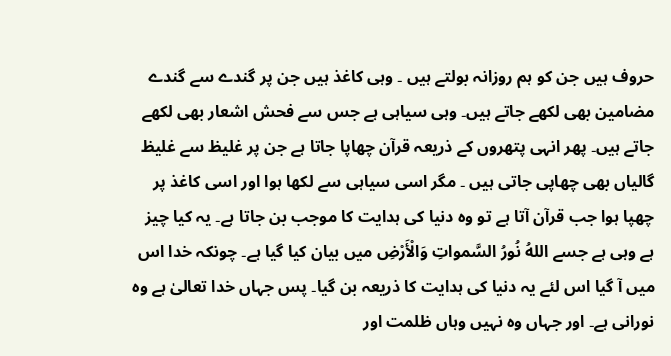حروف ہیں جن کو ہم روزانہ بولتے ہیں ۔ وہی کاغذ ہیں جن پر گندے سے گندے مضامین بھی لکھے جاتے ہیں۔ وہی سیاہی ہے جس سے فحش اشعار بھی لکھے جاتے ہیں۔ پھر انہی پتھروں کے ذریعہ قرآن چھاپا جاتا ہے جن پر غلیظ سے غلیظ گالیاں بھی چھاپی جاتی ہیں ۔ مگر اسی سیاہی سے لکھا ہوا اور اسی کاغذ پر چھپا ہوا جب قرآن آتا ہے تو وہ دنیا کی ہدایت کا موجب بن جاتا ہے۔ یہ کیا چیز ہے وہی ہے جسے اللهُ نُورُ السَّمواتِ وَالْأَرْضِ میں بیان کیا گیا ہے۔ چونکہ خدا اس میں آ گیا اس لئے یہ دنیا کی ہدایت کا ذریعہ بن گیا۔ پس جہاں خدا تعالیٰ ہے وہ نورانی ہے۔ اور جہاں وہ نہیں وہاں ظلمت اور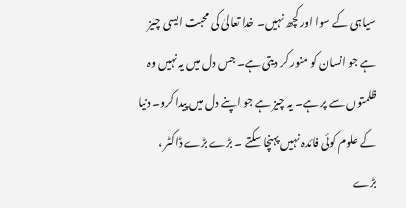سیاہی کے سوا اور کچھ نہیں۔ خدا تعالیٰ کی محبت ایسی چیز ہے جو انسان کو منور کر دیتی ہے۔ جس دل میں یہ نہیں وہ ظلمتوں سے پر ہے۔ یہ چیز ہے جو اپنے دل میں پیدا کرو۔ دنیا کے علوم کوئی فائدہ نہیں پہنچا سکتے ۔ بڑے بڑے ڈاکٹر ، بڑے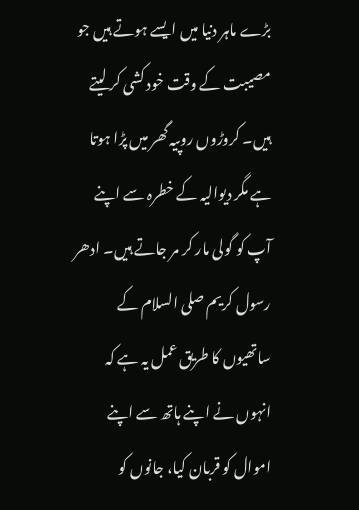بڑے ماہر دنیا میں ایسے ہوتے ہیں جو مصیبت کے وقت خود کشی کر لیتے ہیں۔ کروڑوں روپیہ گھر میں پڑا ہوتا ہے مگر دیوالیہ کے خطرہ سے اپنے آپ کو گولی مار کر مر جاتے ہیں۔ ادھر رسول کریم صلی السلام کے ساتھیوں کا طریق عمل یہ ہے کہ انہوں نے اپنے ہاتھ سے اپنے اموال کو قربان کیا، جانوں کو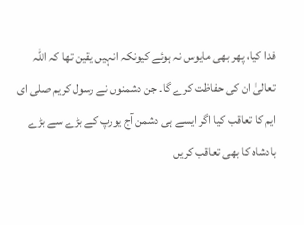فدا کیا، پھر بھی مایوس نہ ہوئے کیونکہ انہیں یقین تھا کہ اللہ تعالیٰ ان کی حفاظت کرے گا۔ جن دشمنوں نے رسول کریم صلی ای ایم کا تعاقب کیا اگر ایسے ہی دشمن آج یورپ کے بڑے سے بڑے بادشاہ کا بھی تعاقب کریں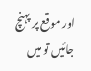اور موقع پر پہنچ جائیں تو میں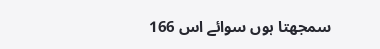سمجھتا ہوں سوائے اس 166